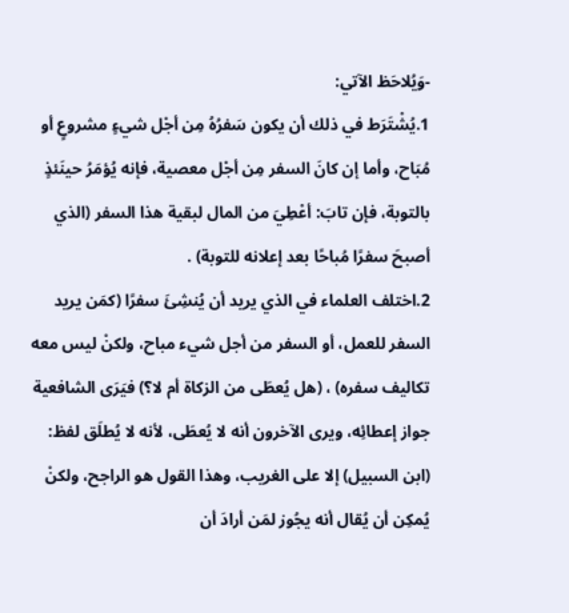-وَيُلاحَظ الآتي:
1.يُشْتَرَط في ذلك أن يكون سَفرُهُ مِن أجْل شيءٍ مشروعٍ أو مُبَاح، وأما إن كانَ السفر مِن أجْل معصية، فإنه يُؤمَرُ حينَئذٍ بالتوبة، فإن تابَ: أعْطِيَ من المال لبقية هذا السفر (الذي أصبحَ سفرًا مُباحًا بعد إعلانه للتوبة) .
2.اختلف العلماء في الذي يريد أن يُنشِئَ سفرًا (كمَن يريد السفر للعمل، أو السفر من أجل شيء مباح، ولكنْ ليس معه تكاليف سفره) ، (هل يُعطَى من الزكاة أم لا؟) فيَرَى الشافعية جواز إعطائِه، ويرى الآخرون أنه لا يُعطَى، لأنه لا يُطلَق لفظ: (ابن السبيل) إلا على الغريب، وهذا القول هو الراجح، ولكنْ يُمكِن أن يُقال أنه يجُوز لمَن أرادَ أن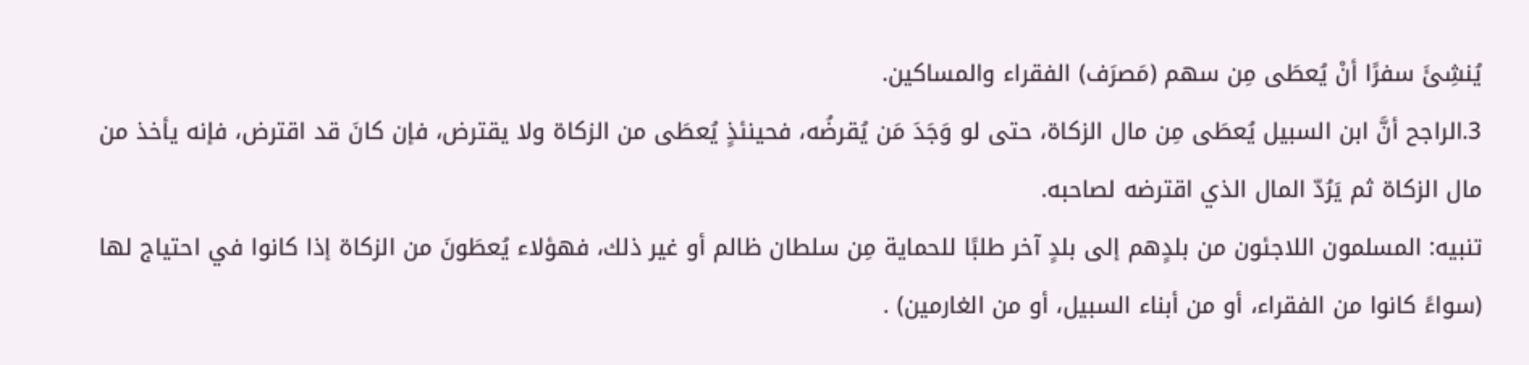يُنشِئَ سفرًا أنْ يُعطَى مِن سهم (مَصرَف) الفقراء والمساكين.
3.الراجح أنَّ ابن السبيل يُعطَى مِن مال الزكاة، حتى لو وَجَدَ مَن يُقرضُه، فحينئذٍ يُعطَى من الزكاة ولا يقترض، فإن كانَ قد اقترض، فإنه يأخذ من مال الزكاة ثم يَرُدّ المال الذي اقترضه لصاحبه.
تنبيه: المسلمون اللاجئون من بلدٍهم إلى بلدٍ آخر طلبًا للحماية مِن سلطان ظالم أو غير ذلك، فهؤلاء يُعطَونَ من الزكاة إذا كانوا في احتياج لها (سواءً كانوا من الفقراء، أو من أبناء السبيل، أو من الغارمين) .